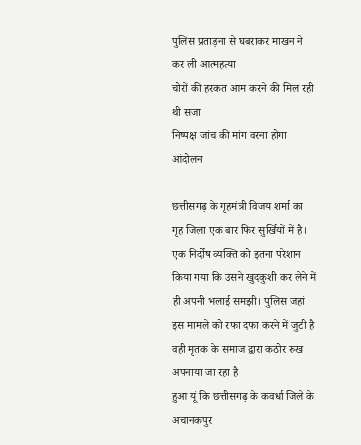पुलिस प्रताड़ना से घबराकर माखन ने कर ली आत्महत्या
चोरों की हरकत आम करने की मिल रही थी सजा
निष्पक्ष जांच की मांग वरना होगा आंदोलन

छत्तीसगढ़ के गृहमंत्री विजय शर्मा का गृह जिला एक बार फिर सुर्खियों में है। एक निर्दोष व्यक्ति को इतना परेशान किया गया कि उसने खुदकुशी कर लेने में ही अपनी भलाई समझी। पुलिस जहां इस मामले को रफा दफा करने में जुटी है वही मृतक के समाज द्वारा कठोर रुख अपनाया जा रहा है
हुआ यूं कि छत्तीसगढ़ के कवर्धा जिले के अचानकपुर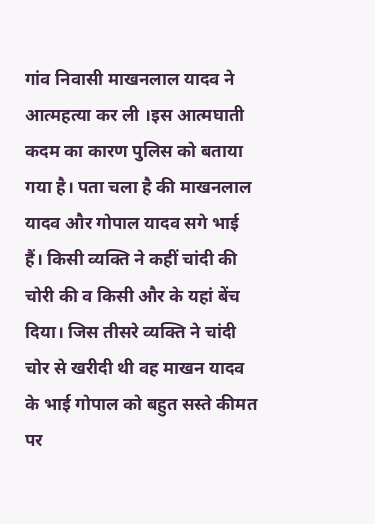गांव निवासी माखनलाल यादव ने आत्महत्या कर ली ।इस आत्मघाती कदम का कारण पुलिस को बताया गया है। पता चला है की माखनलाल यादव और गोपाल यादव सगे भाई हैं। किसी व्यक्ति ने कहीं चांदी की चोरी की व किसी और के यहां बेंच दिया। जिस तीसरे व्यक्ति ने चांदी चोर से खरीदी थी वह माखन यादव के भाई गोपाल को बहुत सस्ते कीमत पर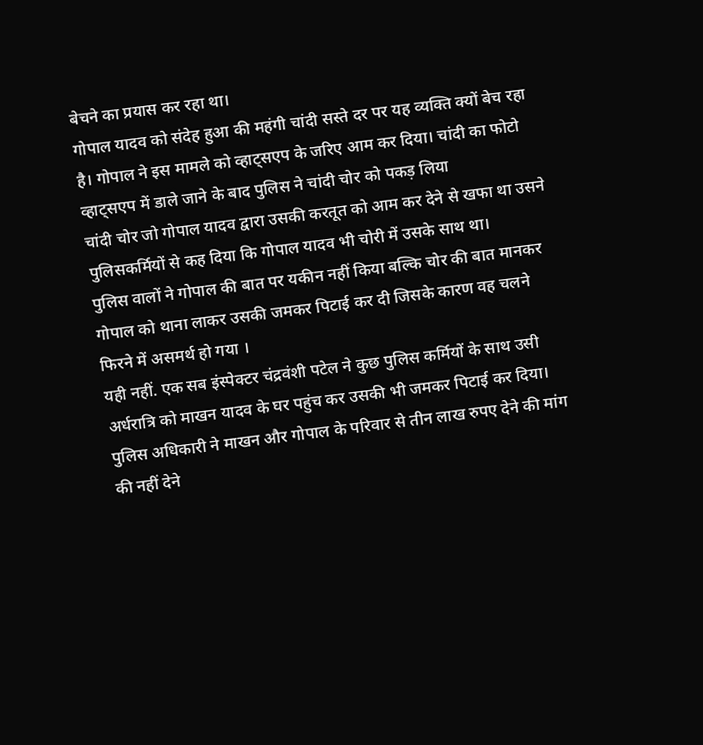बेचने का प्रयास कर रहा था।
गोपाल यादव को संदेह हुआ की महंगी चांदी सस्ते दर पर यह व्यक्ति क्यों बेच रहा है। गोपाल ने इस मामले को व्हाट्सएप के जरिए आम कर दिया। चांदी का फोटो व्हाट्सएप में डाले जाने के बाद पुलिस ने चांदी चोर को पकड़ लिया
चांदी चोर जो गोपाल यादव द्वारा उसकी करतूत को आम कर देने से खफा था उसने पुलिसकर्मियों से कह दिया कि गोपाल यादव भी चोरी में उसके साथ था।
पुलिस वालों ने गोपाल की बात पर यकीन नहीं किया बल्कि चोर की बात मानकर गोपाल को थाना लाकर उसकी जमकर पिटाई कर दी जिसके कारण वह चलने फिरने में असमर्थ हो गया ।
यही नहीं. एक सब इंस्पेक्टर चंद्रवंशी पटेल ने कुछ पुलिस कर्मियों के साथ उसी अर्धरात्रि को माखन यादव के घर पहुंच कर उसकी भी जमकर पिटाई कर दिया। पुलिस अधिकारी ने माखन और गोपाल के परिवार से तीन लाख रुपए देने की मांग की नहीं देने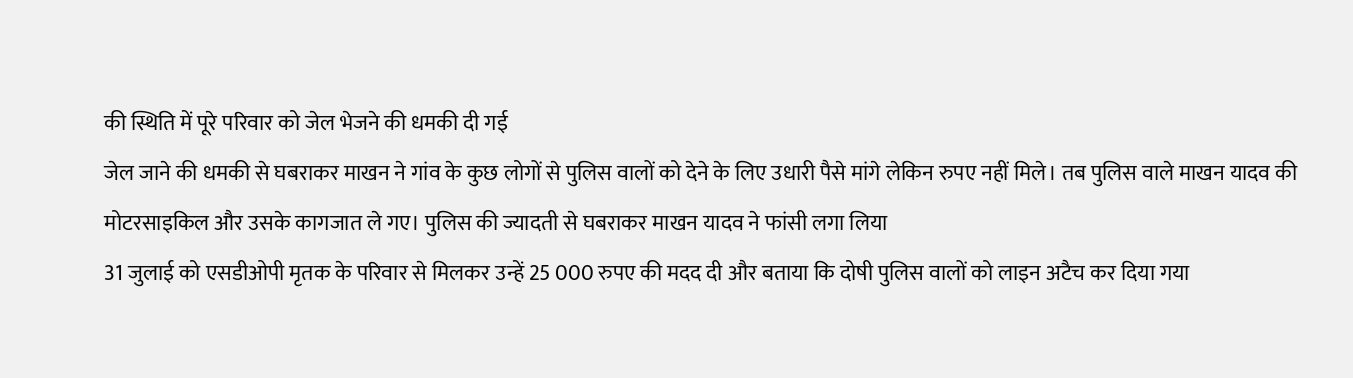की स्थिति में पूरे परिवार को जेल भेजने की धमकी दी गई
जेल जाने की धमकी से घबराकर माखन ने गांव के कुछ लोगों से पुलिस वालों को देने के लिए उधारी पैसे मांगे लेकिन रुपए नहीं मिले। तब पुलिस वाले माखन यादव की मोटरसाइकिल और उसके कागजात ले गए। पुलिस की ज्यादती से घबराकर माखन यादव ने फांसी लगा लिया
31 जुलाई को एसडीओपी मृतक के परिवार से मिलकर उन्हें 25 000 रुपए की मदद दी और बताया कि दोषी पुलिस वालों को लाइन अटैच कर दिया गया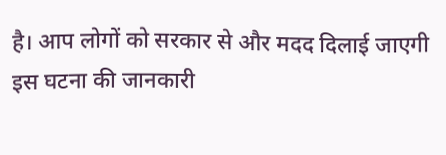है। आप लोगों को सरकार से और मदद दिलाई जाएगी
इस घटना की जानकारी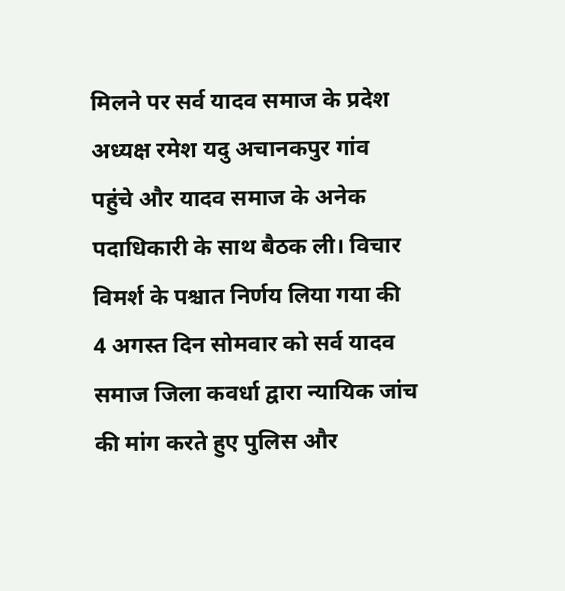मिलने पर सर्व यादव समाज के प्रदेश अध्यक्ष रमेश यदु अचानकपुर गांव पहुंचे और यादव समाज के अनेक पदाधिकारी के साथ बैठक ली। विचार विमर्श के पश्चात निर्णय लिया गया की 4 अगस्त दिन सोमवार को सर्व यादव समाज जिला कवर्धा द्वारा न्यायिक जांच की मांग करते हुए पुलिस और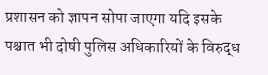प्रशासन को ज्ञापन सोपा जाएगा यदि इसके पश्चात भी दोषी पुलिस अधिकारियों के विरुद्ध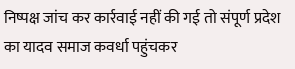निष्पक्ष जांच कर कार्रवाई नहीं की गई तो संपूर्ण प्रदेश का यादव समाज कवर्धा पहुंचकर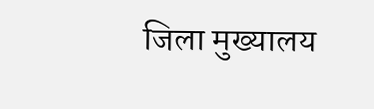जिला मुख्यालय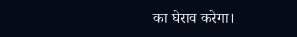का घेराव करेगा।